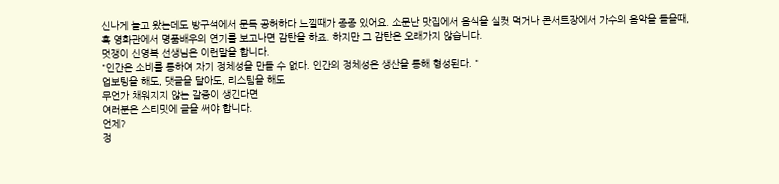신나게 놀고 왔는데도 방구석에서 문득 공허하다 느낄때가 종종 있어요. 소문난 맛집에서 음식을 실컷 먹거나 콘서트장에서 가수의 음악을 들을때, 혹 영화관에서 명품배우의 연기를 보고나면 감탄을 하죠. 하지만 그 감탄은 오래가지 않습니다.
멋쟁이 신영복 선생님은 이런말을 합니다.
"인간은 소비를 통하여 자기 정체성을 만들 수 없다. 인간의 정체성은 생산을 통해 형성된다. "
업보팅을 해도, 댓글을 달아도, 리스팀을 해도
무언가 채워지지 않는 갈증이 생긴다면
여러분은 스티밋에 글을 써야 합니다.
언제?
정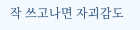작 쓰고나면 자괴감도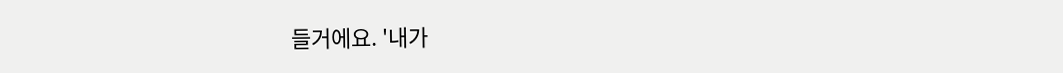들거에요. '내가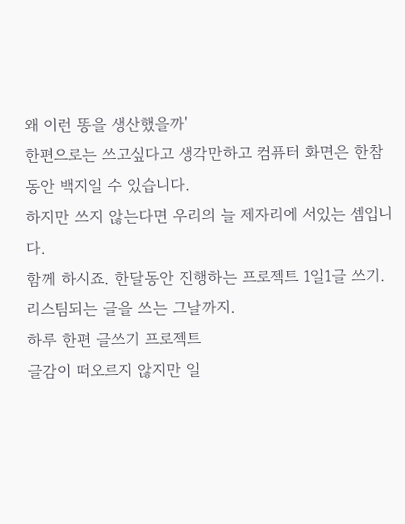왜 이런 똥을 생산했을까'
한편으로는 쓰고싶다고 생각만하고 컴퓨터 화면은 한참동안 백지일 수 있습니다.
하지만 쓰지 않는다면 우리의 늘 제자리에 서있는 셈입니다.
함께 하시죠. 한달동안 진행하는 프로젝트 1일1글 쓰기.
리스팀되는 글을 쓰는 그날까지.
하루 한편 글쓰기 프로젝트
글감이 떠오르지 않지만 일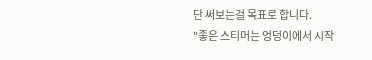단 써보는걸 목표로 합니다.
"좋은 스티머는 엉덩이에서 시작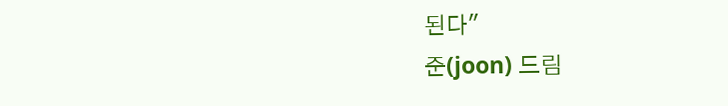된다"
준(joon) 드림